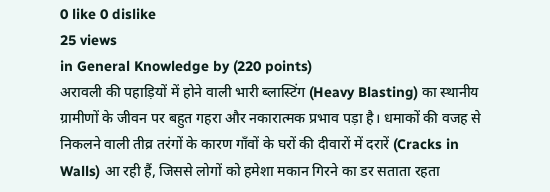0 like 0 dislike
25 views
in General Knowledge by (220 points)
अरावली की पहाड़ियों में होने वाली भारी ब्लास्टिंग (Heavy Blasting) का स्थानीय ग्रामीणों के जीवन पर बहुत गहरा और नकारात्मक प्रभाव पड़ा है। धमाकों की वजह से निकलने वाली तीव्र तरंगों के कारण गाँवों के घरों की दीवारों में दरारें (Cracks in Walls) आ रही हैं, जिससे लोगों को हमेशा मकान गिरने का डर सताता रहता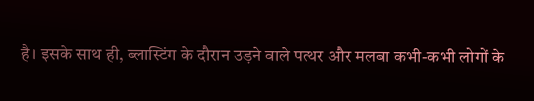है। इसके साथ ही, ब्लास्टिंग के दौरान उड़ने वाले पत्थर और मलबा कभी-कभी लोगों के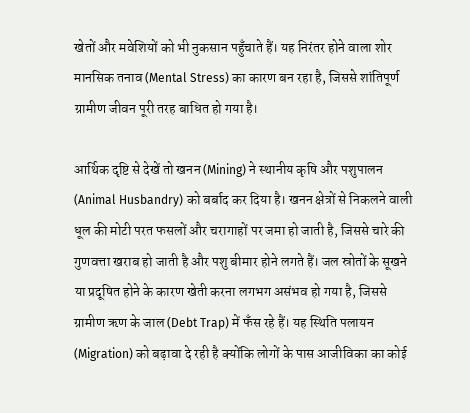खेतों और मवेशियों को भी नुकसान पहुँचाते हैं। यह निरंतर होने वाला शोर मानसिक तनाव (Mental Stress) का कारण बन रहा है, जिससे शांतिपूर्ण ग्रामीण जीवन पूरी तरह बाधित हो गया है।

आर्थिक दृष्टि से देखें तो खनन (Mining) ने स्थानीय कृषि और पशुपालन (Animal Husbandry) को बर्बाद कर दिया है। खनन क्षेत्रों से निकलने वाली धूल की मोटी परत फसलों और चरागाहों पर जमा हो जाती है, जिससे चारे की गुणवत्ता खराब हो जाती है और पशु बीमार होने लगते हैं। जल स्रोतों के सूखने या प्रदूषित होने के कारण खेती करना लगभग असंभव हो गया है, जिससे ग्रामीण ऋण के जाल (Debt Trap) में फँस रहे हैं। यह स्थिति पलायन (Migration) को बढ़ावा दे रही है क्योंकि लोगों के पास आजीविका का कोई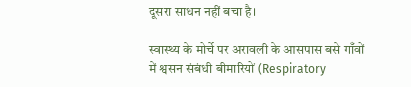दूसरा साधन नहीं बचा है।

स्वास्थ्य के मोर्चे पर अरावली के आसपास बसे गाँवों में श्वसन संबंधी बीमारियों (Respiratory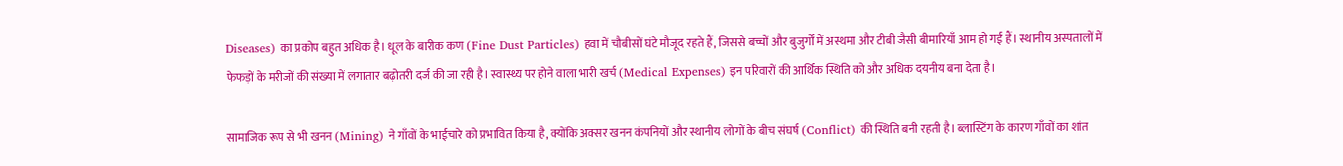Diseases) का प्रकोप बहुत अधिक है। धूल के बारीक कण (Fine Dust Particles) हवा में चौबीसों घंटे मौजूद रहते हैं, जिससे बच्चों और बुजुर्गों में अस्थमा और टीबी जैसी बीमारियाँ आम हो गई हैं। स्थानीय अस्पतालों में फेफड़ों के मरीजों की संख्या में लगातार बढ़ोतरी दर्ज की जा रही है। स्वास्थ्य पर होने वाला भारी खर्च (Medical Expenses) इन परिवारों की आर्थिक स्थिति को और अधिक दयनीय बना देता है।

सामाजिक रूप से भी खनन (Mining) ने गाँवों के भाईचारे को प्रभावित किया है, क्योंकि अक्सर खनन कंपनियों और स्थानीय लोगों के बीच संघर्ष (Conflict) की स्थिति बनी रहती है। ब्लास्टिंग के कारण गाँवों का शांत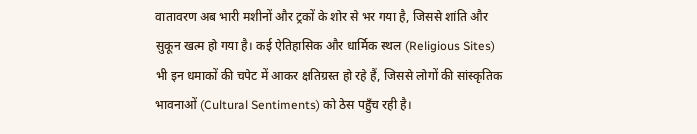वातावरण अब भारी मशीनों और ट्रकों के शोर से भर गया है, जिससे शांति और सुकून खत्म हो गया है। कई ऐतिहासिक और धार्मिक स्थल (Religious Sites) भी इन धमाकों की चपेट में आकर क्षतिग्रस्त हो रहे हैं, जिससे लोगों की सांस्कृतिक भावनाओं (Cultural Sentiments) को ठेस पहुँच रही है।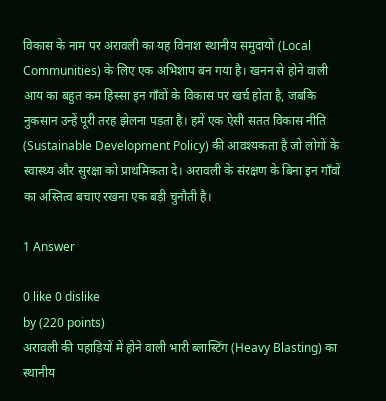विकास के नाम पर अरावली का यह विनाश स्थानीय समुदायों (Local Communities) के लिए एक अभिशाप बन गया है। खनन से होने वाली आय का बहुत कम हिस्सा इन गाँवों के विकास पर खर्च होता है, जबकि नुकसान उन्हें पूरी तरह झेलना पड़ता है। हमें एक ऐसी सतत विकास नीति (Sustainable Development Policy) की आवश्यकता है जो लोगों के स्वास्थ्य और सुरक्षा को प्राथमिकता दे। अरावली के संरक्षण के बिना इन गाँवों का अस्तित्व बचाए रखना एक बड़ी चुनौती है।

1 Answer

0 like 0 dislike
by (220 points)
अरावली की पहाड़ियों में होने वाली भारी ब्लास्टिंग (Heavy Blasting) का स्थानीय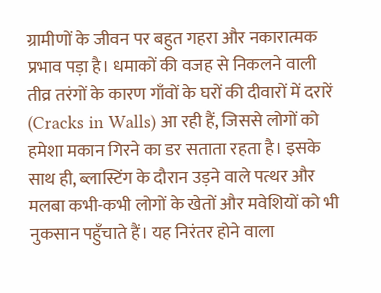ग्रामीणों के जीवन पर बहुत गहरा और नकारात्मक प्रभाव पड़ा है। धमाकों की वजह से निकलने वाली तीव्र तरंगों के कारण गाँवों के घरों की दीवारों में दरारें (Cracks in Walls) आ रही हैं, जिससे लोगों को हमेशा मकान गिरने का डर सताता रहता है। इसके साथ ही, ब्लास्टिंग के दौरान उड़ने वाले पत्थर और मलबा कभी-कभी लोगों के खेतों और मवेशियों को भी नुकसान पहुँचाते हैं। यह निरंतर होने वाला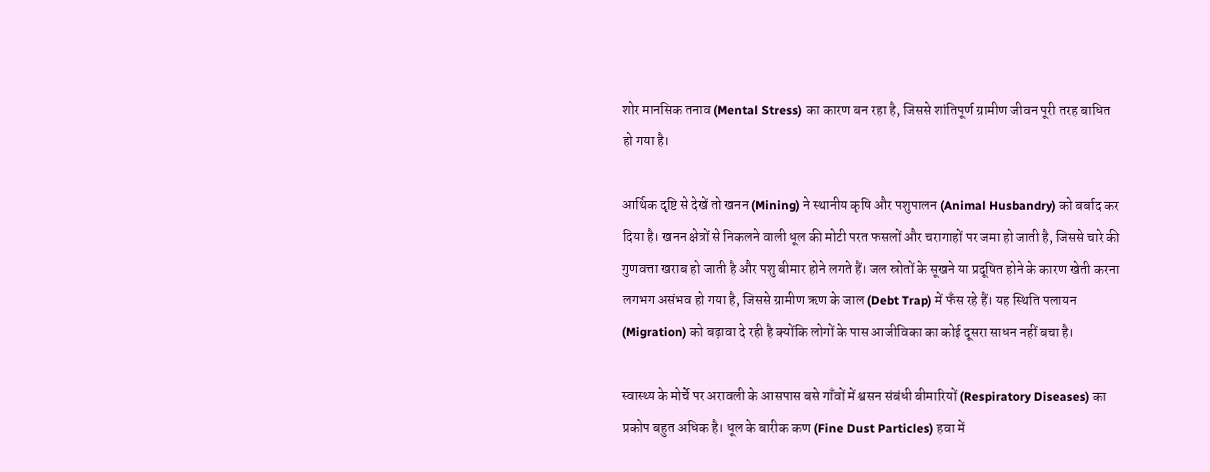शोर मानसिक तनाव (Mental Stress) का कारण बन रहा है, जिससे शांतिपूर्ण ग्रामीण जीवन पूरी तरह बाधित हो गया है।

आर्थिक दृष्टि से देखें तो खनन (Mining) ने स्थानीय कृषि और पशुपालन (Animal Husbandry) को बर्बाद कर दिया है। खनन क्षेत्रों से निकलने वाली धूल की मोटी परत फसलों और चरागाहों पर जमा हो जाती है, जिससे चारे की गुणवत्ता खराब हो जाती है और पशु बीमार होने लगते हैं। जल स्रोतों के सूखने या प्रदूषित होने के कारण खेती करना लगभग असंभव हो गया है, जिससे ग्रामीण ऋण के जाल (Debt Trap) में फँस रहे हैं। यह स्थिति पलायन (Migration) को बढ़ावा दे रही है क्योंकि लोगों के पास आजीविका का कोई दूसरा साधन नहीं बचा है।

स्वास्थ्य के मोर्चे पर अरावली के आसपास बसे गाँवों में श्वसन संबंधी बीमारियों (Respiratory Diseases) का प्रकोप बहुत अधिक है। धूल के बारीक कण (Fine Dust Particles) हवा में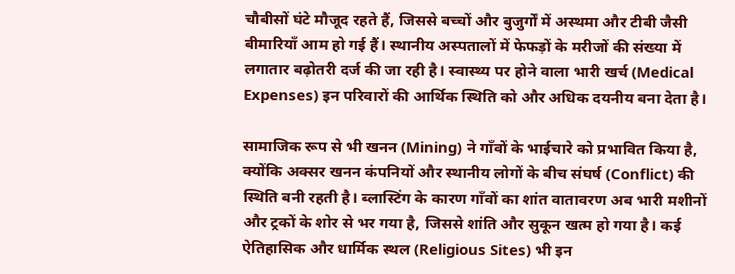चौबीसों घंटे मौजूद रहते हैं, जिससे बच्चों और बुजुर्गों में अस्थमा और टीबी जैसी बीमारियाँ आम हो गई हैं। स्थानीय अस्पतालों में फेफड़ों के मरीजों की संख्या में लगातार बढ़ोतरी दर्ज की जा रही है। स्वास्थ्य पर होने वाला भारी खर्च (Medical Expenses) इन परिवारों की आर्थिक स्थिति को और अधिक दयनीय बना देता है।

सामाजिक रूप से भी खनन (Mining) ने गाँवों के भाईचारे को प्रभावित किया है, क्योंकि अक्सर खनन कंपनियों और स्थानीय लोगों के बीच संघर्ष (Conflict) की स्थिति बनी रहती है। ब्लास्टिंग के कारण गाँवों का शांत वातावरण अब भारी मशीनों और ट्रकों के शोर से भर गया है, जिससे शांति और सुकून खत्म हो गया है। कई ऐतिहासिक और धार्मिक स्थल (Religious Sites) भी इन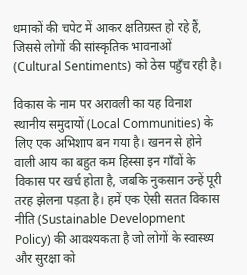धमाकों की चपेट में आकर क्षतिग्रस्त हो रहे हैं, जिससे लोगों की सांस्कृतिक भावनाओं (Cultural Sentiments) को ठेस पहुँच रही है।

विकास के नाम पर अरावली का यह विनाश स्थानीय समुदायों (Local Communities) के लिए एक अभिशाप बन गया है। खनन से होने वाली आय का बहुत कम हिस्सा इन गाँवों के विकास पर खर्च होता है, जबकि नुकसान उन्हें पूरी तरह झेलना पड़ता है। हमें एक ऐसी सतत विकास नीति (Sustainable Development Policy) की आवश्यकता है जो लोगों के स्वास्थ्य और सुरक्षा को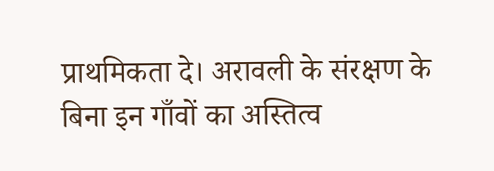प्राथमिकता दे। अरावली के संरक्षण के बिना इन गाँवों का अस्तित्व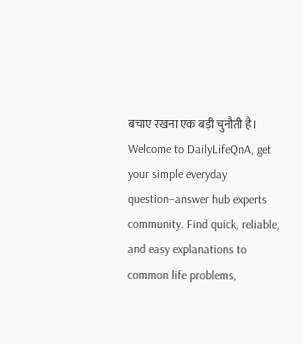बचाए रखना एक बड़ी चुनौती है।
Welcome to DailyLifeQnA, get your simple everyday question–answer hub experts community. Find quick, reliable, and easy explanations to common life problems,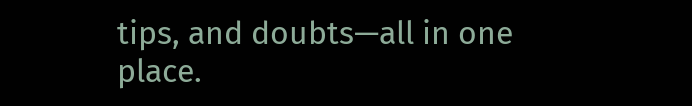tips, and doubts—all in one place.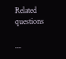Related questions

...